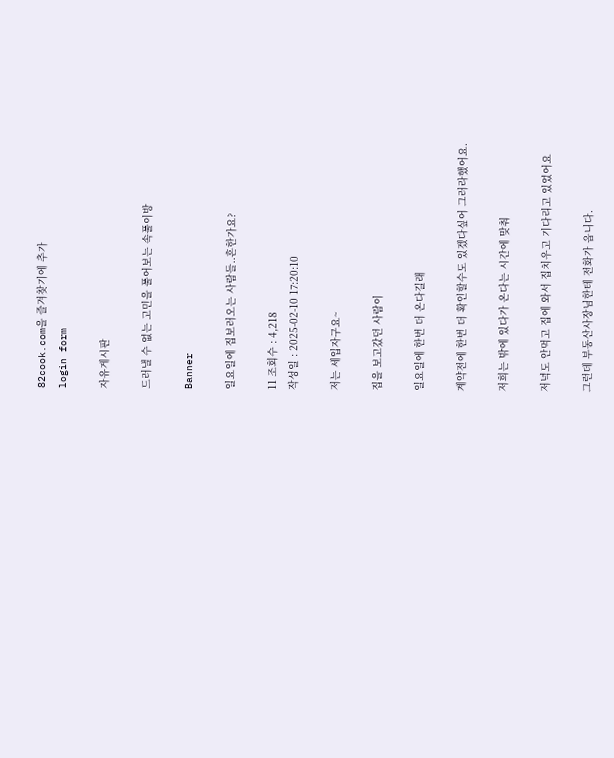82cook.com을 즐겨찾기에 추가
login form

자유게시판

드러낼 수 없는 고민을 풀어보는 속풀이방

Banner

일요일에 집보러오는 사람들..흔한가요?

11 조회수 : 4,218
작성일 : 2025-02-10 17:20:10

저는 세입자구요~

집을 보고갔던 사람이

일요일에 한번 더 온다길래

계약전에 한번 더 확인할수도 있겠다싶어 그러라했어요.

저희는 밖에 있다가 온다는 시간에 맞춰

저녁도 안먹고 집에 와서 집치우고 기다리고 있었어요

그런데 부동산사장님한테 전화가 옵니다.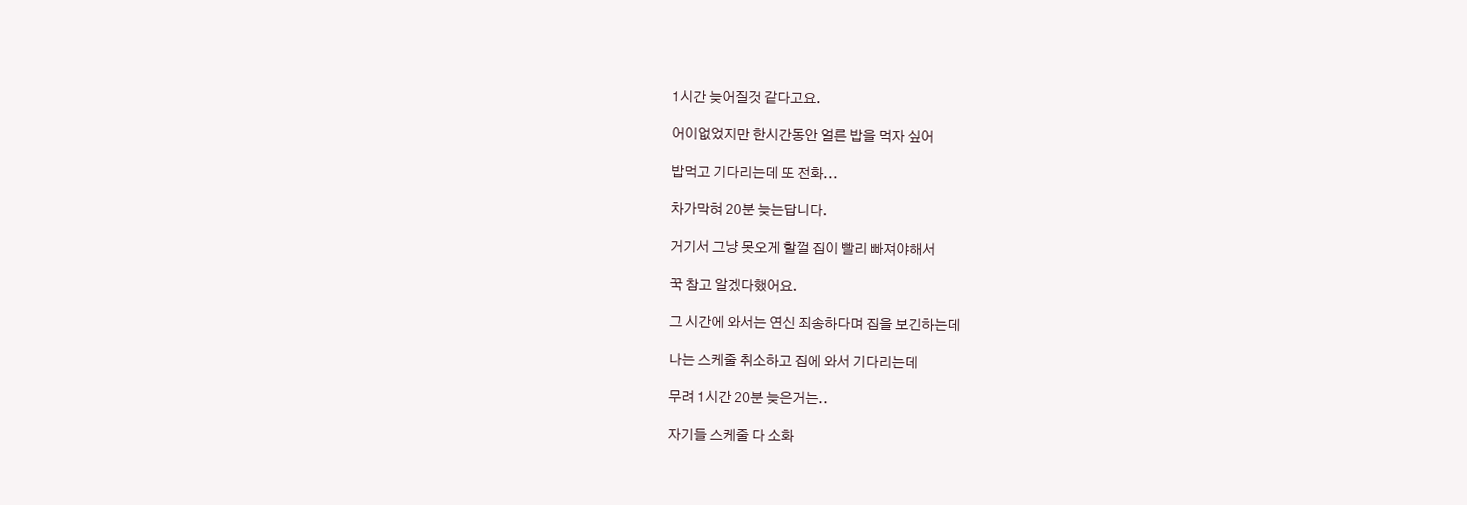1시간 늦어질것 같다고요.

어이없었지만 한시간동안 얼른 밥을 먹자 싶어

밥먹고 기다리는데 또 전화...

차가막혀 20분 늦는답니다.

거기서 그냥 못오게 할껄 집이 빨리 빠져야해서

꾹 참고 알겠다했어요.

그 시간에 와서는 연신 죄송하다며 집을 보긴하는데

나는 스케줄 취소하고 집에 와서 기다리는데

무려 1시간 20분 늦은거는..

자기들 스케줄 다 소화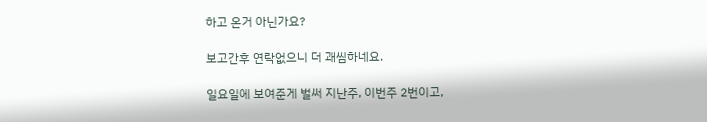하고 온거 아닌가요?

보고간후 연락없으니 더 괘씸하네요.

일요일에 보여준게 벌써 지난주, 이번주 2번이고,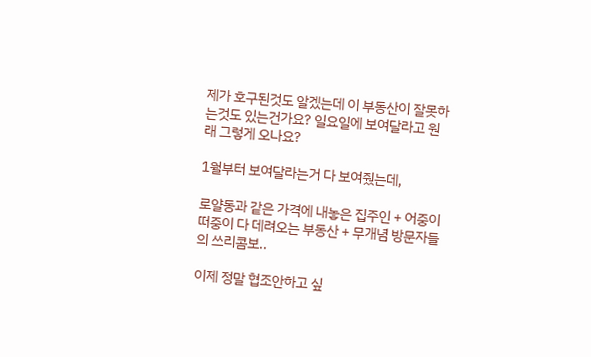제가 호구된것도 알겠는데 이 부동산이 잘못하는것도 있는건가요? 일요일에 보여달라고 원래 그렇게 오나요?

1월부터 보여달라는거 다 보여줬는데,

로얄동과 같은 가격에 내놓은 집주인 + 어중이떠중이 다 데려오는 부동산 + 무개념 방문자들의 쓰리콤보..

이제 정말 협조안하고 싶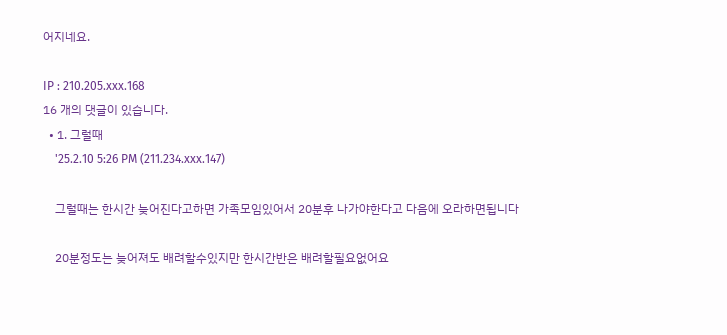어지네요.

IP : 210.205.xxx.168
16 개의 댓글이 있습니다.
  • 1. 그럴때
    '25.2.10 5:26 PM (211.234.xxx.147)

    그럴때는 한시간 늦어진다고하면 가족모임있어서 20분후 나가야한다고 다음에 오라하면됩니다

    20분정도는 늦어져도 배려할수있지만 한시간반은 배려할필요없어요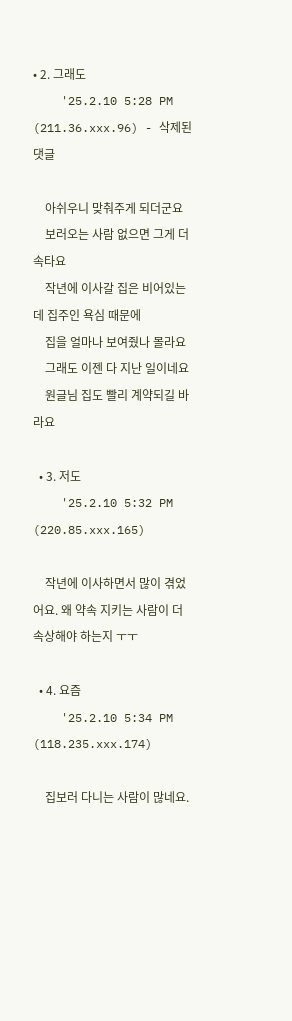• 2. 그래도
    '25.2.10 5:28 PM (211.36.xxx.96) - 삭제된댓글

    아쉬우니 맞춰주게 되더군요
    보러오는 사람 없으면 그게 더 속타요
    작년에 이사갈 집은 비어있는데 집주인 욕심 때문에
    집을 얼마나 보여줬나 몰라요
    그래도 이젠 다 지난 일이네요
    원글님 집도 빨리 계약되길 바라요

  • 3. 저도
    '25.2.10 5:32 PM (220.85.xxx.165)

    작년에 이사하면서 많이 겪었어요. 왜 약속 지키는 사람이 더 속상해야 하는지 ㅜㅜ

  • 4. 요즘
    '25.2.10 5:34 PM (118.235.xxx.174)

    집보러 다니는 사람이 많네요.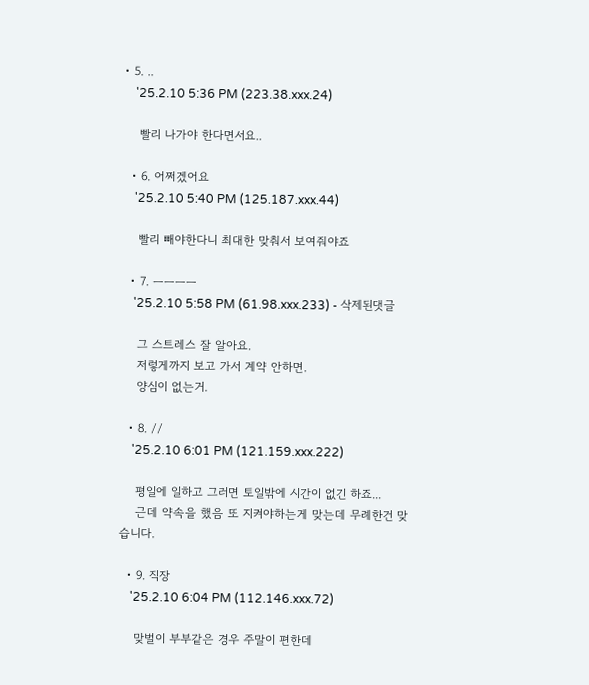• 5. ..
    '25.2.10 5:36 PM (223.38.xxx.24)

    빨리 나가야 한다면서요..

  • 6. 어쩌겠어요
    '25.2.10 5:40 PM (125.187.xxx.44)

    빨리 빼야한다니 최대한 맞춰서 보여줘야죠

  • 7. ㅡㅡㅡㅡ
    '25.2.10 5:58 PM (61.98.xxx.233) - 삭제된댓글

    그 스트레스 잘 알아요.
    저렇게까지 보고 가서 계약 안하면.
    양심이 없는거.

  • 8. //
    '25.2.10 6:01 PM (121.159.xxx.222)

    평일에 일하고 그러면 토일밖에 시간이 없긴 하죠...
    근데 약속을 했음 또 지켜야하는게 맞는데 무례한건 맞습니다.

  • 9. 직장
    '25.2.10 6:04 PM (112.146.xxx.72)

    맞벌이 부부같은 경우 주말이 편한데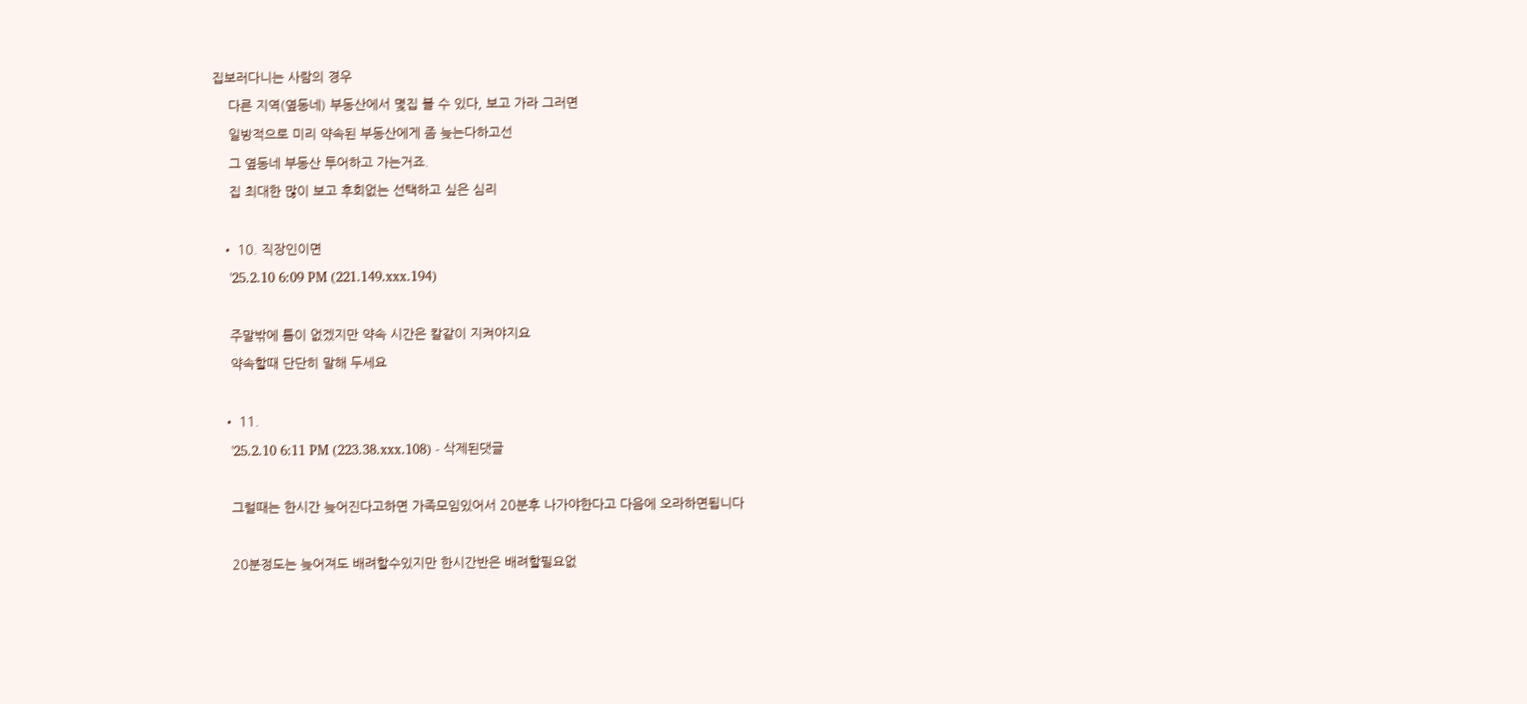집보러다니는 사람의 경우
    다른 지역(옆동네) 부동산에서 몇집 볼 수 있다, 보고 가라 그러면
    일방적으로 미리 약속된 부동산에게 좀 늦는다하고선
    그 옆동네 부동산 투어하고 가는거죠.
    집 최대한 많이 보고 후회없는 선택하고 싶은 심리

  • 10. 직장인이면
    '25.2.10 6:09 PM (221.149.xxx.194)

    주말밖에 틈이 없겠지만 약속 시간은 칼같이 지켜야지요
    약속할때 단단히 말해 두세요

  • 11.
    '25.2.10 6:11 PM (223.38.xxx.108) - 삭제된댓글

    그럴때는 한시간 늦어진다고하면 가족모임있어서 20분후 나가야한다고 다음에 오라하면됩니다

    20분정도는 늦어져도 배려할수있지만 한시간반은 배려할필요없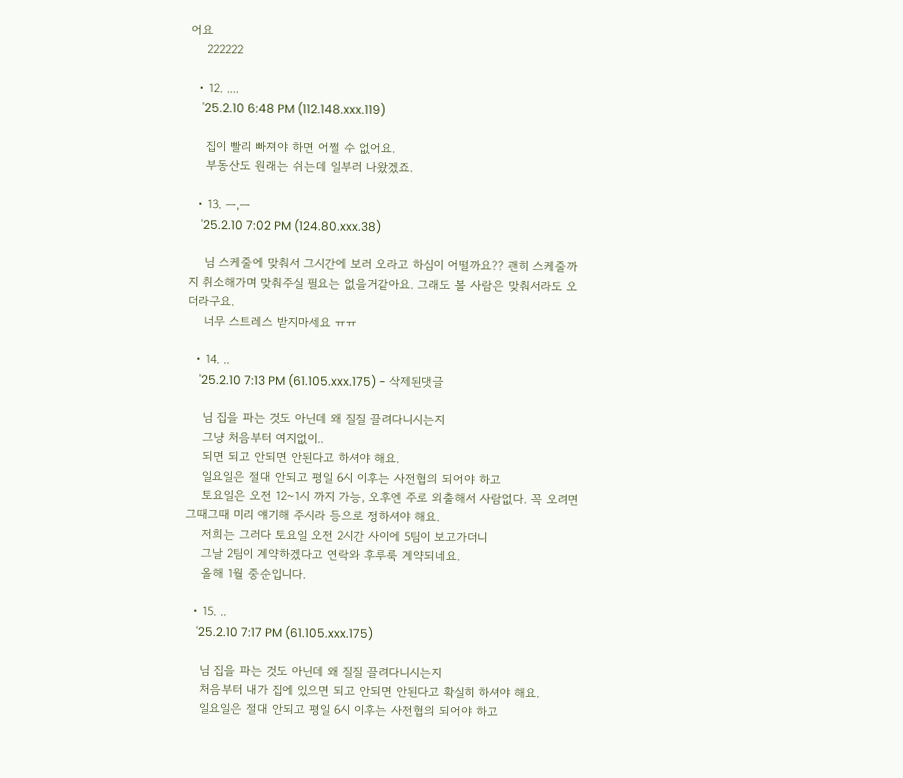어요
    222222

  • 12. ....
    '25.2.10 6:48 PM (112.148.xxx.119)

    집이 빨리 빠져야 하면 어쩔 수 없어요.
    부동산도 원래는 쉬는데 일부러 나왔겠죠.

  • 13. ㅡ,ㅡ
    '25.2.10 7:02 PM (124.80.xxx.38)

    님 스케줄에 맞춰서 그시간에 보러 오라고 하심이 어떨까요?? 괜히 스케줄까지 취소해가며 맞춰주실 필요는 없을거같아요. 그래도 볼 사람은 맞춰서라도 오더라구요.
    너무 스트레스 받지마세요 ㅠㅠ

  • 14. ..
    '25.2.10 7:13 PM (61.105.xxx.175) - 삭제된댓글

    님 집을 파는 것도 아닌데 왜 질질 끌려다니시는지
    그냥 처음부터 여지없이..
    되면 되고 안되면 안된다고 하셔야 해요.
    일요일은 절대 안되고 평일 6시 이후는 사전협의 되어야 하고
    토요일은 오전 12~1시 까지 가능, 오후엔 주로 외출해서 사람없다. 꼭 오려면 그때그때 미리 얘기해 주시라 등으로 정하셔야 해요.
    저희는 그러다 토요일 오전 2시간 사이에 5팀이 보고가더니
    그날 2팀이 계약하겠다고 연락와 후루룩 계약되네요.
    올해 1월 중순입니다.

  • 15. ..
    '25.2.10 7:17 PM (61.105.xxx.175)

    님 집을 파는 것도 아닌데 왜 질질 끌려다니시는지
    처음부터 내가 집에 있으면 되고 안되면 안된다고 확실히 하셔야 해요.
    일요일은 절대 안되고 평일 6시 이후는 사전협의 되어야 하고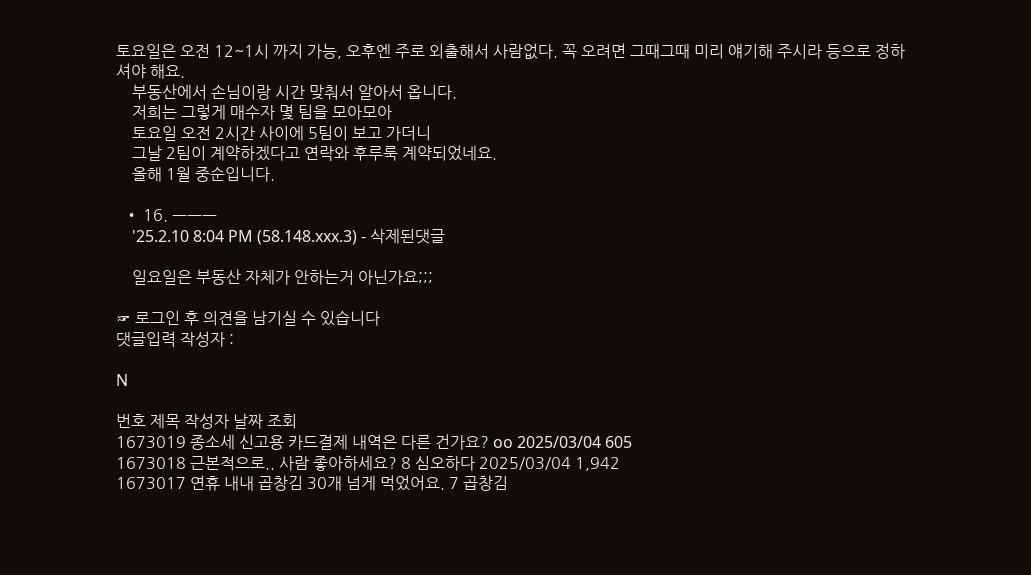토요일은 오전 12~1시 까지 가능, 오후엔 주로 외출해서 사람없다. 꼭 오려면 그때그때 미리 얘기해 주시라 등으로 정하셔야 해요.
    부동산에서 손님이랑 시간 맞춰서 알아서 옵니다.
    저희는 그렇게 매수자 몇 팀을 모아모아
    토요일 오전 2시간 사이에 5팀이 보고 가더니
    그날 2팀이 계약하겠다고 연락와 후루룩 계약되었네요.
    올해 1월 중순입니다.

  • 16. ㅡㅡㅡ
    '25.2.10 8:04 PM (58.148.xxx.3) - 삭제된댓글

    일요일은 부동산 자체가 안하는거 아닌가요;;;

☞ 로그인 후 의견을 남기실 수 있습니다
댓글입력 작성자 :

N

번호 제목 작성자 날짜 조회
1673019 종소세 신고용 카드결제 내역은 다른 건가요? oo 2025/03/04 605
1673018 근본적으로.. 사람 좋아하세요? 8 심오하다 2025/03/04 1,942
1673017 연휴 내내 곱창김 30개 넘게 먹었어요. 7 곱창김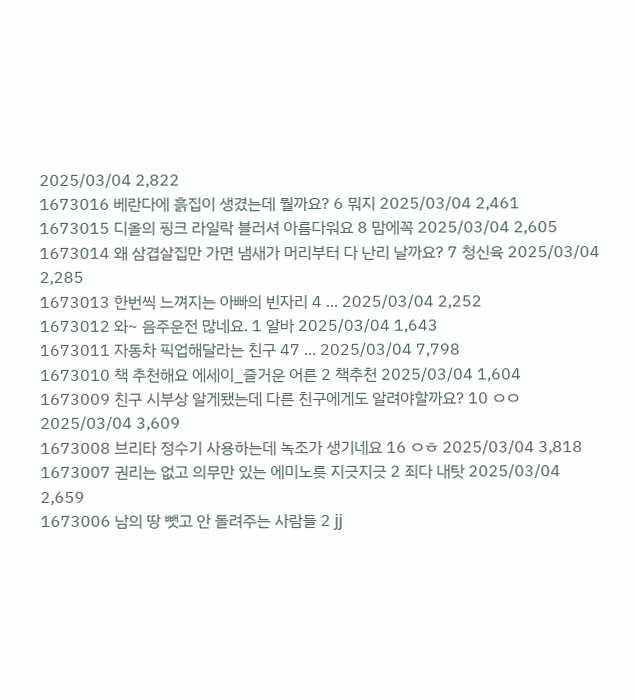2025/03/04 2,822
1673016 베란다에 흙집이 생겼는데 뭘까요? 6 뭐지 2025/03/04 2,461
1673015 디올의 핑크 라일락 블러셔 아름다워요 8 맘에꼭 2025/03/04 2,605
1673014 왜 삼겹살집만 가면 냄새가 머리부터 다 난리 날까요? 7 청신육 2025/03/04 2,285
1673013 한번씩 느껴지는 아빠의 빈자리 4 ... 2025/03/04 2,252
1673012 와~ 음주운전 많네요. 1 알바 2025/03/04 1,643
1673011 자동차 픽업해달라는 친구 47 ... 2025/03/04 7,798
1673010 책 추천해요 에세이_즐거운 어른 2 책추천 2025/03/04 1,604
1673009 친구 시부상 알게됐는데 다른 친구에게도 알려야할까요? 10 ㅇㅇ 2025/03/04 3,609
1673008 브리타 정수기 사용하는데 녹조가 생기네요 16 ㅇㅎ 2025/03/04 3,818
1673007 권리는 없고 의무만 있는 에미노릇 지긋지긋 2 죄다 내탓 2025/03/04 2,659
1673006 남의 땅 뺏고 안 돌려주는 사람들 2 jj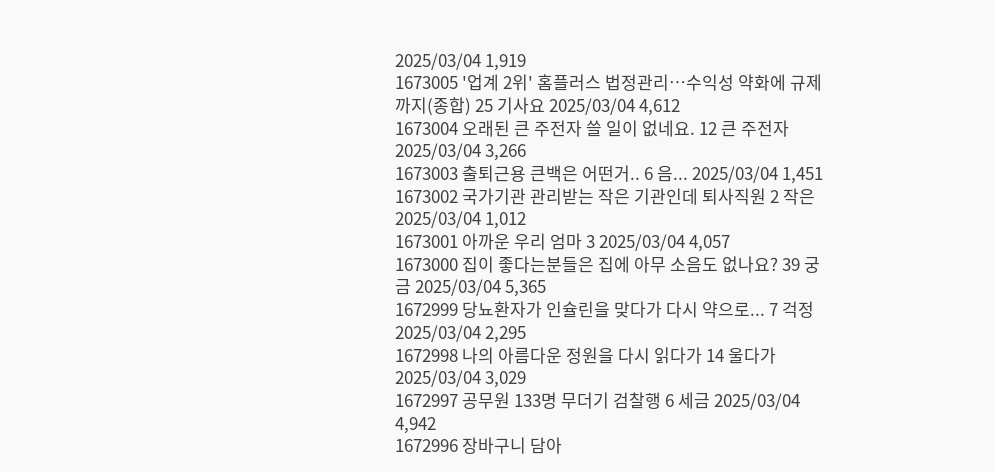2025/03/04 1,919
1673005 '업계 2위' 홈플러스 법정관리…수익성 약화에 규제까지(종합) 25 기사요 2025/03/04 4,612
1673004 오래된 큰 주전자 쓸 일이 없네요. 12 큰 주전자 2025/03/04 3,266
1673003 출퇴근용 큰백은 어떤거.. 6 음... 2025/03/04 1,451
1673002 국가기관 관리받는 작은 기관인데 퇴사직원 2 작은 2025/03/04 1,012
1673001 아까운 우리 엄마 3 2025/03/04 4,057
1673000 집이 좋다는분들은 집에 아무 소음도 없나요? 39 궁금 2025/03/04 5,365
1672999 당뇨환자가 인슐린을 맞다가 다시 약으로... 7 걱정 2025/03/04 2,295
1672998 나의 아름다운 정원을 다시 읽다가 14 울다가 2025/03/04 3,029
1672997 공무원 133명 무더기 검찰행 6 세금 2025/03/04 4,942
1672996 장바구니 담아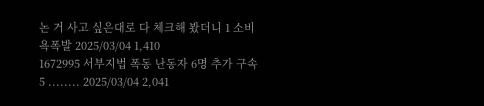논 거 사고 싶은대로 다 체크해 봤더니 1 소비욕폭발 2025/03/04 1,410
1672995 서부지법 폭동 난동자 6명 추가 구속 5 ........ 2025/03/04 2,041